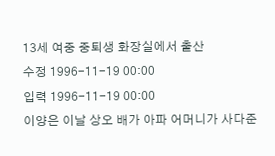13세 여중 중퇴생 화장실에서 출산
수정 1996-11-19 00:00
입력 1996-11-19 00:00
이양은 이날 상오 배가 아파 어머니가 사다준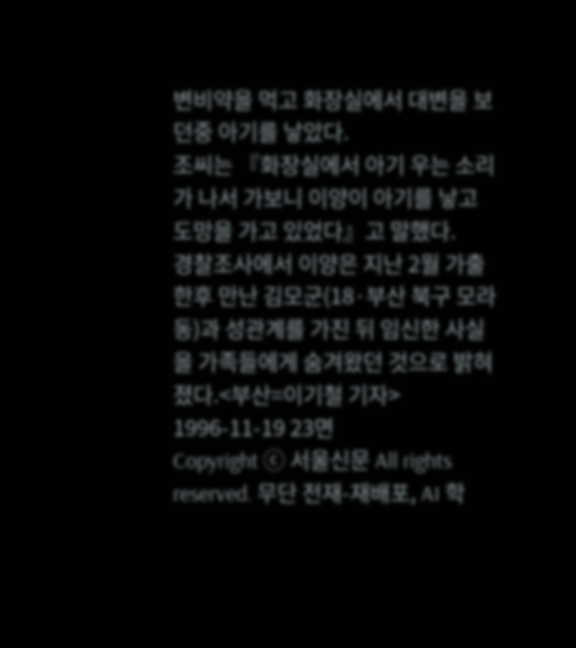변비약을 먹고 화장실에서 대변을 보던중 아기를 낳았다.
조씨는 『화장실에서 아기 우는 소리가 나서 가보니 이양이 아기를 낳고 도망을 가고 있었다』고 말했다.
경찰조사에서 이양은 지난 2월 가출한후 만난 김모군(18·부산 북구 모라동)과 성관계를 가진 뒤 임신한 사실을 가족들에게 숨겨왔던 것으로 밝혀졌다.<부산=이기철 기자>
1996-11-19 23면
Copyright ⓒ 서울신문 All rights reserved. 무단 전재-재배포, AI 학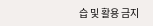습 및 활용 금지